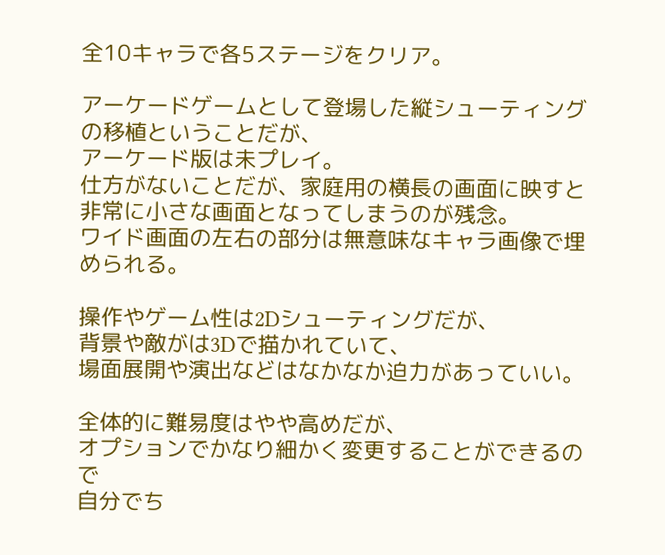全10キャラで各5ステージをクリア。

アーケードゲームとして登場した縦シューティングの移植ということだが、
アーケード版は未プレイ。
仕方がないことだが、家庭用の横長の画面に映すと
非常に小さな画面となってしまうのが残念。
ワイド画面の左右の部分は無意味なキャラ画像で埋められる。

操作やゲーム性は2Dシューティングだが、
背景や敵がは3Dで描かれていて、
場面展開や演出などはなかなか迫力があっていい。

全体的に難易度はやや高めだが、
オプションでかなり細かく変更することができるので
自分でち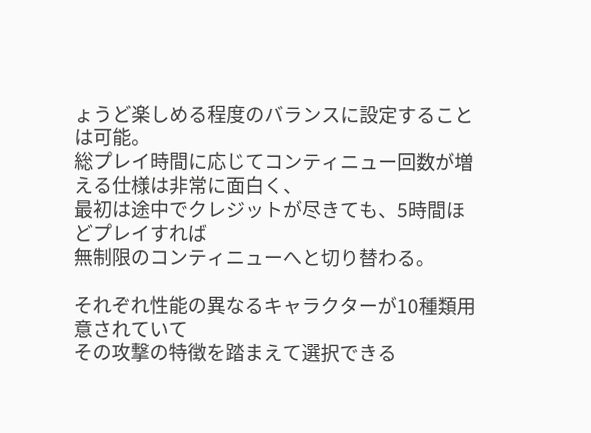ょうど楽しめる程度のバランスに設定することは可能。
総プレイ時間に応じてコンティニュー回数が増える仕様は非常に面白く、
最初は途中でクレジットが尽きても、5時間ほどプレイすれば
無制限のコンティニューへと切り替わる。

それぞれ性能の異なるキャラクターが10種類用意されていて
その攻撃の特徴を踏まえて選択できる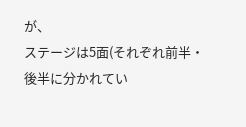が、
ステージは5面(それぞれ前半・後半に分かれてい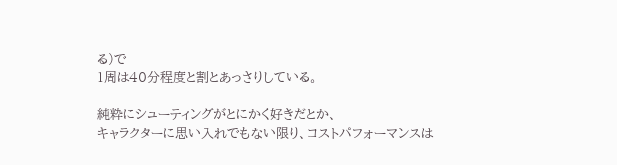る)で
1周は40分程度と割とあっさりしている。

純粋にシューティングがとにかく好きだとか、
キャラクターに思い入れでもない限り、コストパフォーマンスは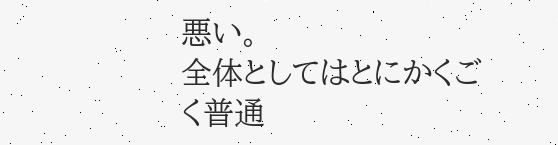悪い。
全体としてはとにかくごく普通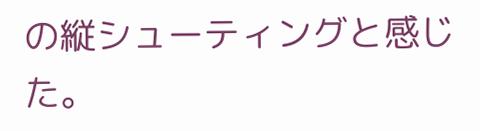の縦シューティングと感じた。